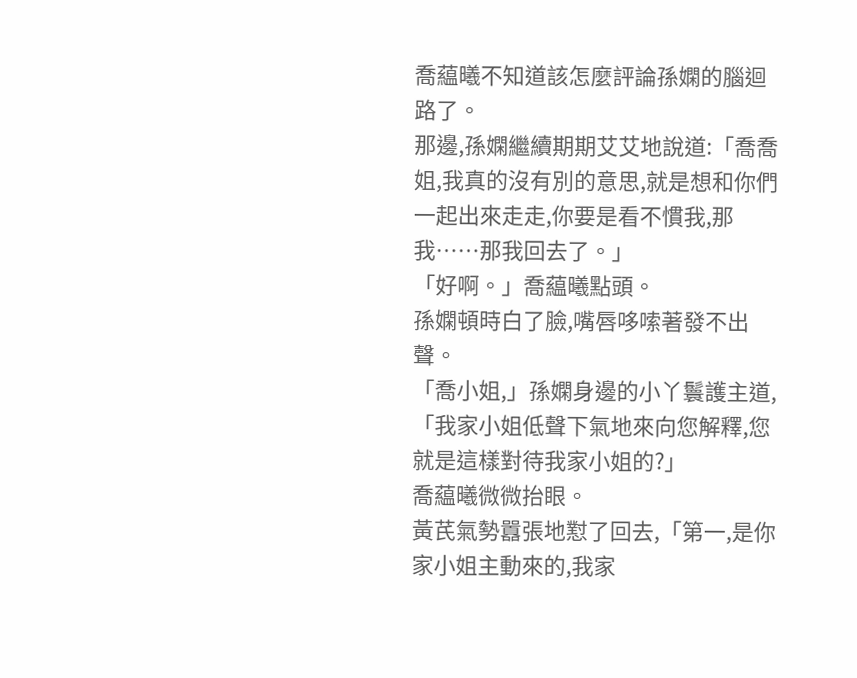喬藴曦不知道該怎麼評論孫嫻的腦迴路了。
那邊,孫嫻繼續期期艾艾地說道:「喬喬姐,我真的沒有別的意思,就是想和你們一起出來走走,你要是看不慣我,那我……那我回去了。」
「好啊。」喬藴曦點頭。
孫嫻頓時白了臉,嘴唇哆嗦著發不出聲。
「喬小姐,」孫嫻身邊的小丫鬟護主道,「我家小姐低聲下氣地來向您解釋,您就是這樣對待我家小姐的?」
喬藴曦微微抬眼。
黃芪氣勢囂張地懟了回去,「第一,是你家小姐主動來的,我家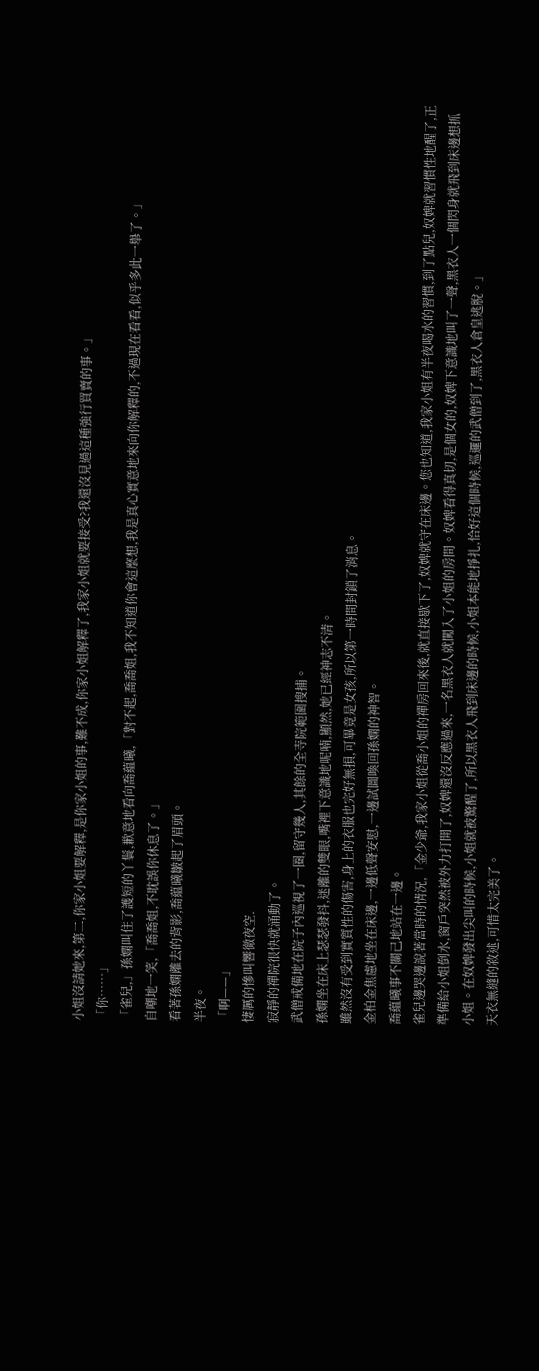小姐沒請她來,第二,你家小姐要解釋,是你家小姐的事,難不成,你家小姐解釋了,我家小姐就要接受?我還沒見過這種強行買賣的事。」
「你……」
「雀兒,」孫嫻叫住了護短的丫鬟,歉意地看向喬藴曦,「對不起,喬喬姐,我不知道你會這麼想,我是真心實意地來向你解釋的,不過現在看看,似乎多此一舉了。」
自嘲地一笑,「喬喬姐,不耽誤你休息了。」
看著孫嫻離去的背影,喬藴曦皺起了眉頭。
半夜。
「啊——」
悽厲的慘叫響徹夜空.
寂靜的禪院很快就涌動了。
武僧戒備地在院子內巡視了一圈,留守幾人,其餘的全寺院範圍搜捕。
孫嫻坐在床上瑟瑟發抖,迷離的雙眼,嘴裡下意識地呢喃,顯然,她已經神志不清。
雖然沒有受到實質性的傷害,身上的衣服也完好無損,可畢竟是女孩,所以第一時間封鎖了消息。
金柏金焦慮地坐在床邊,一邊低聲安慰,一邊試圖喚回孫嫻的神智。
喬藴曦事不關己地站在一邊。
雀兒邊哭邊說著當時的情況,「金少爺,我家小姐從喬小姐的禪房回來後,就直接歇下了,奴婢就守在床邊。您也知道,我家小姐有半夜喝水的習慣,到了點兒,奴婢就習慣性地醒了,正準備給小姐倒水,窗戶突然被外力打開了,奴婢還沒反應過來,一名黑衣人就闖入了小姐的房間。奴婢看得真切,是個女的,奴婢下意識地叫了一聲,黑衣人一個閃身就飛到床邊想抓小姐。在奴婢發出尖叫的時候,小姐就被驚醒了,所以黑衣人飛到床邊的時候,小姐本能地掙扎,恰好這個時候,巡邏的武僧到了,黑衣人倉皇逃脫。」
天衣無縫的敘述,可惜太完美了。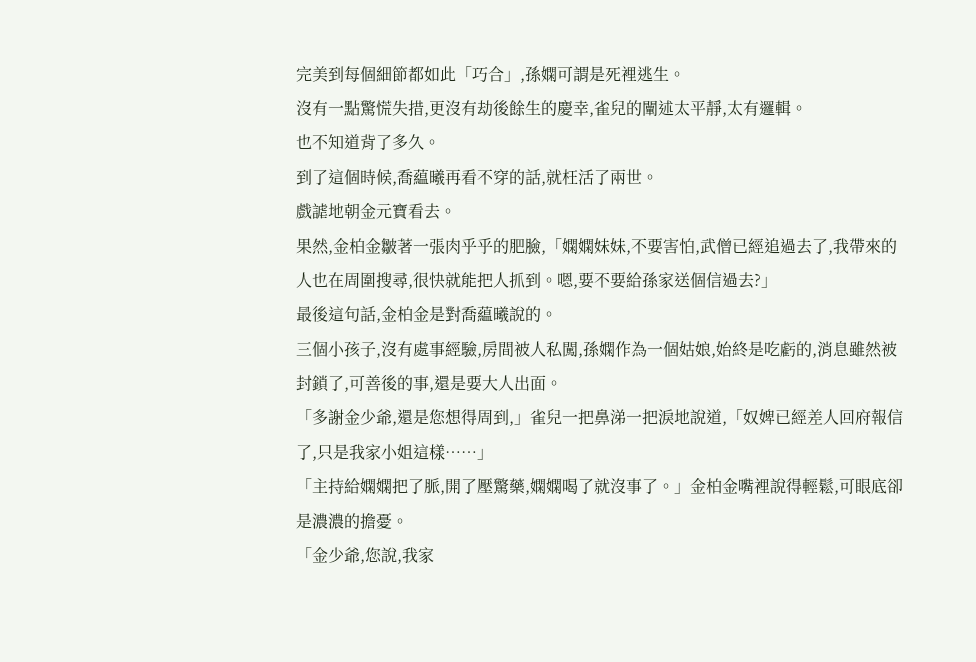完美到每個細節都如此「巧合」,孫嫻可謂是死裡逃生。
沒有一點驚慌失措,更沒有劫後餘生的慶幸,雀兒的闡述太平靜,太有邏輯。
也不知道背了多久。
到了這個時候,喬藴曦再看不穿的話,就枉活了兩世。
戲謔地朝金元寶看去。
果然,金柏金皺著一張肉乎乎的肥臉,「嫻嫻妹妹,不要害怕,武僧已經追過去了,我帶來的人也在周圍搜尋,很快就能把人抓到。嗯,要不要給孫家送個信過去?」
最後這句話,金柏金是對喬藴曦說的。
三個小孩子,沒有處事經驗,房間被人私闖,孫嫻作為一個姑娘,始終是吃虧的,消息雖然被封鎖了,可善後的事,還是要大人出面。
「多謝金少爺,還是您想得周到,」雀兒一把鼻涕一把淚地說道,「奴婢已經差人回府報信了,只是我家小姐這樣……」
「主持給嫻嫻把了脈,開了壓驚藥,嫻嫻喝了就沒事了。」金柏金嘴裡說得輕鬆,可眼底卻是濃濃的擔憂。
「金少爺,您說,我家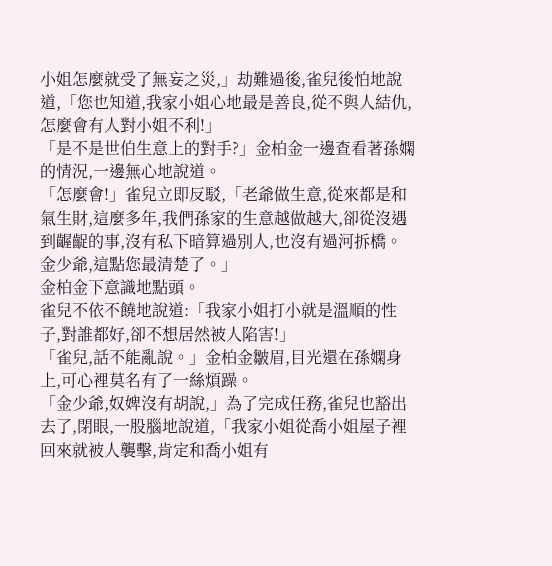小姐怎麼就受了無妄之災,」劫難過後,雀兒後怕地說道,「您也知道,我家小姐心地最是善良,從不與人結仇,怎麼會有人對小姐不利!」
「是不是世伯生意上的對手?」金柏金一邊查看著孫嫻的情況,一邊無心地說道。
「怎麼會!」雀兒立即反駁,「老爺做生意,從來都是和氣生財,這麼多年,我們孫家的生意越做越大,卻從沒遇到齷齪的事,沒有私下暗算過別人,也沒有過河拆橋。金少爺,這點您最清楚了。」
金柏金下意識地點頭。
雀兒不依不饒地說道:「我家小姐打小就是溫順的性子,對誰都好,卻不想居然被人陷害!」
「雀兒,話不能亂說。」金柏金皺眉,目光還在孫嫻身上,可心裡莫名有了一絲煩躁。
「金少爺,奴婢沒有胡說,」為了完成任務,雀兒也豁出去了,閉眼,一股腦地說道,「我家小姐從喬小姐屋子裡回來就被人襲擊,肯定和喬小姐有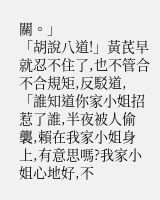關。」
「胡說八道!」黃芪早就忍不住了,也不管合不合規矩,反駁道,「誰知道你家小姐招惹了誰,半夜被人偷襲,賴在我家小姐身上,有意思嗎?我家小姐心地好,不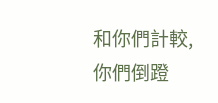和你們計較,你們倒蹬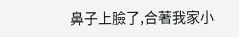鼻子上臉了,合著我家小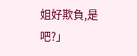姐好欺負,是吧?」